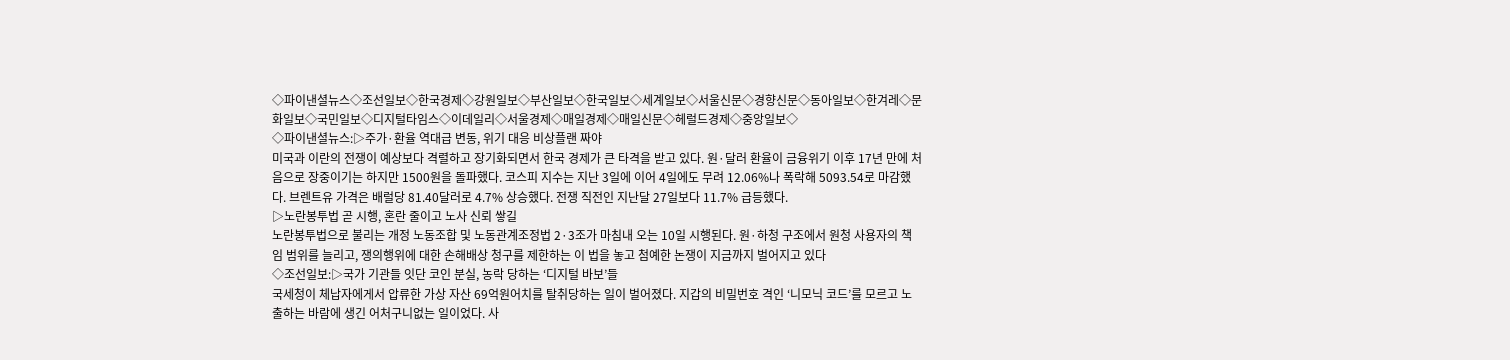◇파이낸셜뉴스◇조선일보◇한국경제◇강원일보◇부산일보◇한국일보◇세계일보◇서울신문◇경향신문◇동아일보◇한겨레◇문화일보◇국민일보◇디지털타임스◇이데일리◇서울경제◇매일경제◇매일신문◇헤럴드경제◇중앙일보◇
◇파이낸셜뉴스:▷주가·환율 역대급 변동, 위기 대응 비상플랜 짜야
미국과 이란의 전쟁이 예상보다 격렬하고 장기화되면서 한국 경제가 큰 타격을 받고 있다. 원·달러 환율이 금융위기 이후 17년 만에 처음으로 장중이기는 하지만 1500원을 돌파했다. 코스피 지수는 지난 3일에 이어 4일에도 무려 12.06%나 폭락해 5093.54로 마감했다. 브렌트유 가격은 배럴당 81.40달러로 4.7% 상승했다. 전쟁 직전인 지난달 27일보다 11.7% 급등했다.
▷노란봉투법 곧 시행, 혼란 줄이고 노사 신뢰 쌓길
노란봉투법으로 불리는 개정 노동조합 및 노동관계조정법 2·3조가 마침내 오는 10일 시행된다. 원·하청 구조에서 원청 사용자의 책임 범위를 늘리고, 쟁의행위에 대한 손해배상 청구를 제한하는 이 법을 놓고 첨예한 논쟁이 지금까지 벌어지고 있다
◇조선일보:▷국가 기관들 잇단 코인 분실, 농락 당하는 ‘디지털 바보’들
국세청이 체납자에게서 압류한 가상 자산 69억원어치를 탈취당하는 일이 벌어졌다. 지갑의 비밀번호 격인 ‘니모닉 코드’를 모르고 노출하는 바람에 생긴 어처구니없는 일이었다. 사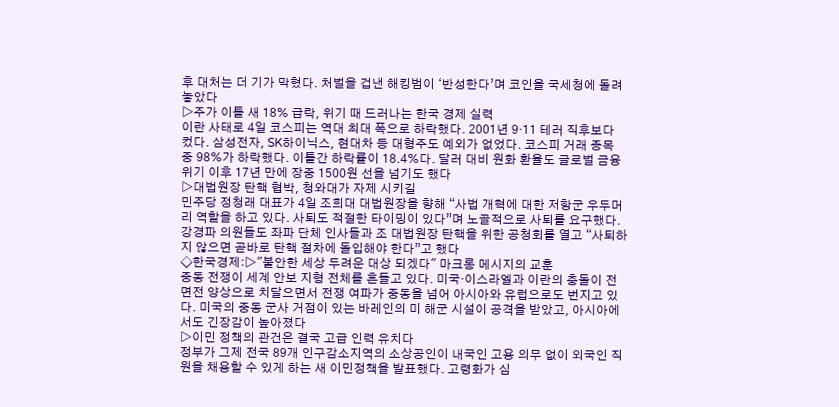후 대처는 더 기가 막혔다. 처벌을 겁낸 해킹범이 ‘반성한다’며 코인을 국세청에 돌려놓았다
▷주가 이틀 새 18% 급락, 위기 때 드러나는 한국 경제 실력
이란 사태로 4일 코스피는 역대 최대 폭으로 하락했다. 2001년 9·11 테러 직후보다 컸다. 삼성전자, SK하이닉스, 현대차 등 대형주도 예외가 없었다. 코스피 거래 종목 중 98%가 하락했다. 이틀간 하락률이 18.4%다. 달러 대비 원화 환율도 글로벌 금융 위기 이후 17년 만에 장중 1500원 선을 넘기도 했다
▷대법원장 탄핵 협박, 청와대가 자제 시키길
민주당 정청래 대표가 4일 조희대 대법원장을 향해 “사법 개혁에 대한 저항군 우두머리 역할을 하고 있다. 사퇴도 적절한 타이밍이 있다”며 노골적으로 사퇴를 요구했다. 강경파 의원들도 좌파 단체 인사들과 조 대법원장 탄핵을 위한 공청회를 열고 “사퇴하지 않으면 곧바로 탄핵 절차에 돌입해야 한다”고 했다
◇한국경제:▷"불안한 세상 두려운 대상 되겠다" 마크롱 메시지의 교훈
중동 전쟁이 세계 안보 지형 전체를 흔들고 있다. 미국·이스라엘과 이란의 충돌이 전면전 양상으로 치달으면서 전쟁 여파가 중동을 넘어 아시아와 유럽으로도 번지고 있다. 미국의 중동 군사 거점이 있는 바레인의 미 해군 시설이 공격을 받았고, 아시아에서도 긴장감이 높아졌다
▷이민 정책의 관건은 결국 고급 인력 유치다
정부가 그제 전국 89개 인구감소지역의 소상공인이 내국인 고용 의무 없이 외국인 직원을 채용할 수 있게 하는 새 이민정책을 발표했다. 고령화가 심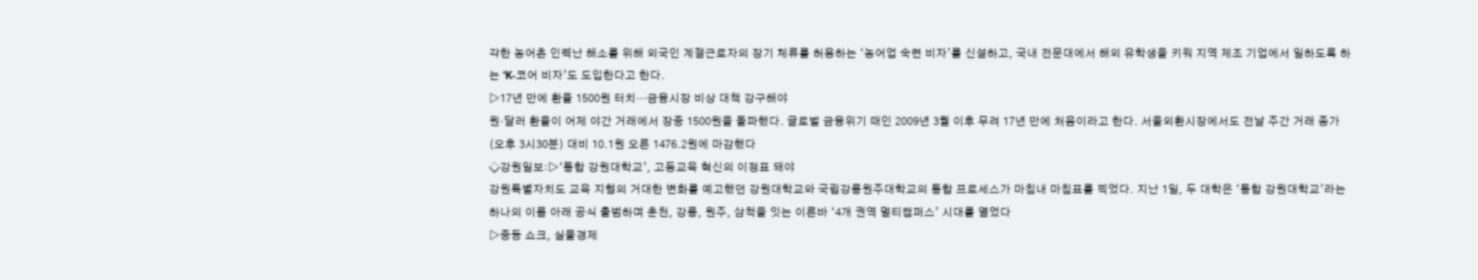각한 농어촌 인력난 해소를 위해 외국인 계절근로자의 장기 체류를 허용하는 ‘농어업 숙련 비자’를 신설하고, 국내 전문대에서 해외 유학생을 키워 지역 제조 기업에서 일하도록 하는 ‘K-코어 비자’도 도입한다고 한다.
▷17년 만에 환율 1500원 터치…금융시장 비상 대책 강구해야
원·달러 환율이 어제 야간 거래에서 장중 1500원을 돌파했다. 글로벌 금융위기 때인 2009년 3월 이후 무려 17년 만에 처음이라고 한다. 서울외환시장에서도 전날 주간 거래 종가(오후 3시30분) 대비 10.1원 오른 1476.2원에 마감했다
◇강원일보:▷‘통합 강원대학교’, 고등교육 혁신의 이정표 돼야
강원특별자치도 교육 지형의 거대한 변화를 예고했던 강원대학교와 국립강릉원주대학교의 통합 프로세스가 마침내 마침표를 찍었다. 지난 1일, 두 대학은 ‘통합 강원대학교’라는 하나의 이름 아래 공식 출범하며 춘천, 강릉, 원주, 삼척을 잇는 이른바 ‘4개 권역 멀티캠퍼스’ 시대를 열었다
▷중동 쇼크, 실물경제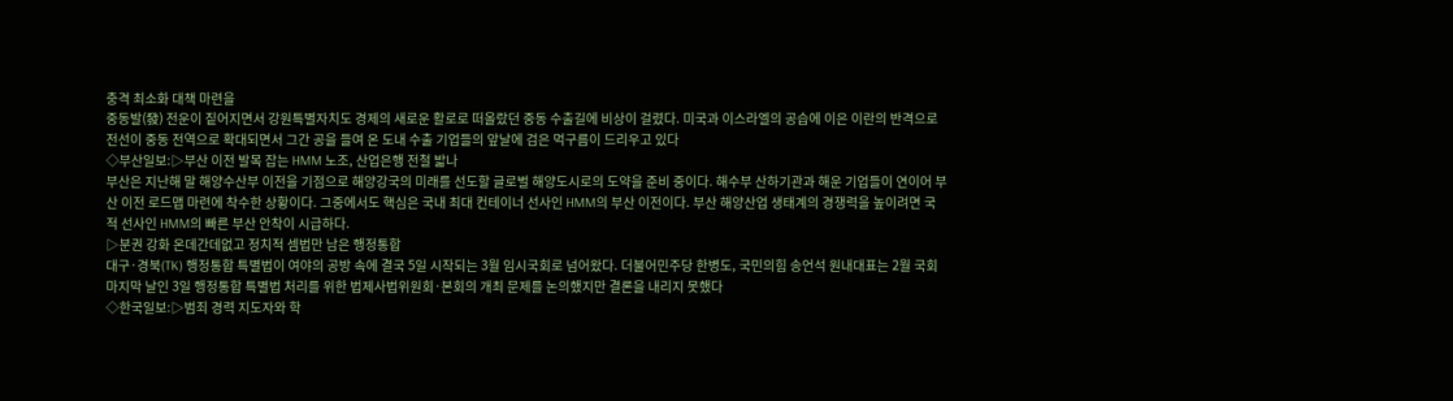충격 최소화 대책 마련을
중동발(發) 전운이 짙어지면서 강원특별자치도 경제의 새로운 활로로 떠올랐던 중동 수출길에 비상이 걸렸다. 미국과 이스라엘의 공습에 이은 이란의 반격으로 전선이 중동 전역으로 확대되면서 그간 공을 들여 온 도내 수출 기업들의 앞날에 검은 먹구름이 드리우고 있다
◇부산일보:▷부산 이전 발목 잡는 HMM 노조, 산업은행 전철 밟나
부산은 지난해 말 해양수산부 이전을 기점으로 해양강국의 미래를 선도할 글로벌 해양도시로의 도약을 준비 중이다. 해수부 산하기관과 해운 기업들이 연이어 부산 이전 로드맵 마련에 착수한 상황이다. 그중에서도 핵심은 국내 최대 컨테이너 선사인 HMM의 부산 이전이다. 부산 해양산업 생태계의 경쟁력을 높이려면 국적 선사인 HMM의 빠른 부산 안착이 시급하다.
▷분권 강화 온데간데없고 정치적 셈법만 남은 행정통합
대구·경북(TK) 행정통합 특별법이 여야의 공방 속에 결국 5일 시작되는 3월 임시국회로 넘어왔다. 더불어민주당 한병도, 국민의힘 송언석 원내대표는 2월 국회 마지막 날인 3일 행정통합 특별법 처리를 위한 법제사법위원회·본회의 개최 문제를 논의했지만 결론을 내리지 못했다
◇한국일보:▷범죄 경력 지도자와 학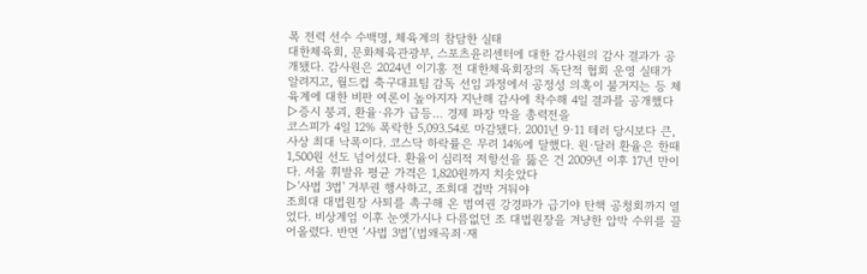폭 전력 선수 수백명, 체육계의 참담한 실태
대한체육회, 문화체육관광부, 스포츠윤리센터에 대한 감사원의 감사 결과가 공개됐다. 감사원은 2024년 이기홍 전 대한체육회장의 독단적 협회 운영 실태가 알려지고, 월드컵 축구대표팀 감독 선임 과정에서 공정성 의혹이 불거지는 등 체육계에 대한 비판 여론이 높아지자 지난해 감사에 착수해 4일 결과를 공개했다
▷증시 붕괴, 환율·유가 급등… 경제 파장 막을 총력전을
코스피가 4일 12% 폭락한 5,093.54로 마감됐다. 2001년 9·11 테러 당시보다 큰, 사상 최대 낙폭이다. 코스닥 하락률은 무려 14%에 달했다. 원·달러 환율은 한때 1,500원 선도 넘어섰다. 환율이 심리적 저항선을 뚫은 건 2009년 이후 17년 만이다. 서울 휘발유 평균 가격은 1,820원까지 치솟았다
▷'사법 3법' 거부권 행사하고, 조희대 겁박 거둬야
조희대 대법원장 사퇴를 촉구해 온 범여권 강경파가 급기야 탄핵 공청회까지 열었다. 비상계엄 이후 눈엣가시나 다름없던 조 대법원장을 겨냥한 압박 수위를 끌어올렸다. 반면 ‘사법 3법’(법왜곡죄·재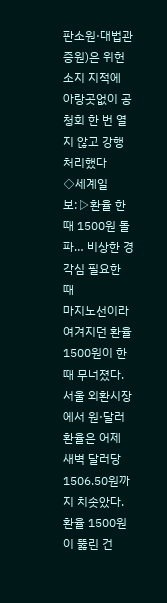판소원·대법관 증원)은 위헌 소지 지적에 아랑곳없이 공청회 한 번 열지 않고 강행 처리했다
◇세계일보:▷환율 한때 1500원 돌파… 비상한 경각심 필요한 때
마지노선이라 여겨지던 환율 1500원이 한때 무너졌다. 서울 외환시장에서 원·달러 환율은 어제 새벽 달러당 1506.50원까지 치솟았다. 환율 1500원이 뚫린 건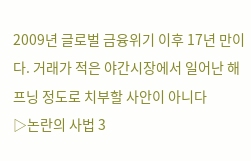2009년 글로벌 금융위기 이후 17년 만이다. 거래가 적은 야간시장에서 일어난 해프닝 정도로 치부할 사안이 아니다
▷논란의 사법 3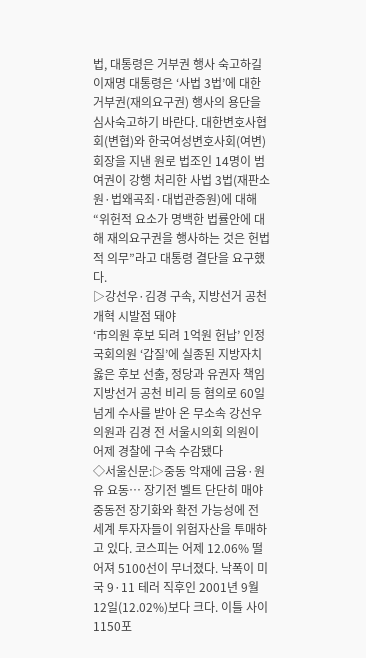법, 대통령은 거부권 행사 숙고하길
이재명 대통령은 ‘사법 3법’에 대한 거부권(재의요구권) 행사의 용단을 심사숙고하기 바란다. 대한변호사협회(변협)와 한국여성변호사회(여변) 회장을 지낸 원로 법조인 14명이 범여권이 강행 처리한 사법 3법(재판소원·법왜곡죄·대법관증원)에 대해 “위헌적 요소가 명백한 법률안에 대해 재의요구권을 행사하는 것은 헌법적 의무”라고 대통령 결단을 요구했다.
▷강선우·김경 구속, 지방선거 공천 개혁 시발점 돼야
‘市의원 후보 되려 1억원 헌납’ 인정 국회의원 ‘갑질’에 실종된 지방자치 옳은 후보 선출, 정당과 유권자 책임 지방선거 공천 비리 등 혐의로 60일 넘게 수사를 받아 온 무소속 강선우 의원과 김경 전 서울시의회 의원이 어제 경찰에 구속 수감됐다
◇서울신문:▷중동 악재에 금융·원유 요동… 장기전 벨트 단단히 매야
중동전 장기화와 확전 가능성에 전 세계 투자자들이 위험자산을 투매하고 있다. 코스피는 어제 12.06% 떨어져 5100선이 무너졌다. 낙폭이 미국 9·11 테러 직후인 2001년 9월 12일(12.02%)보다 크다. 이틀 사이 1150포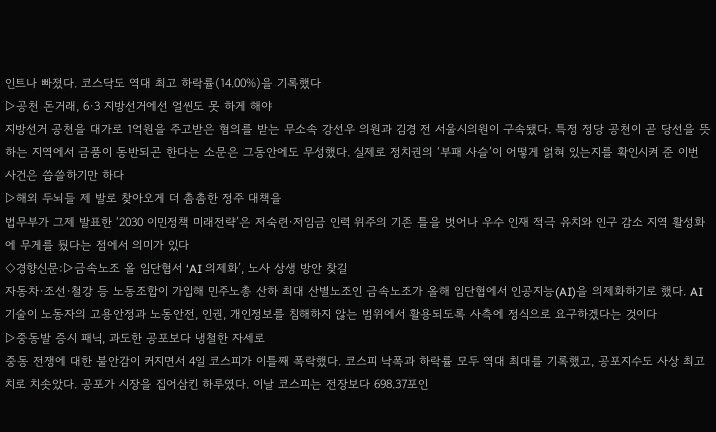인트나 빠졌다. 코스닥도 역대 최고 하락률(14.00%)을 기록했다
▷공천 돈거래, 6·3 지방선거에선 얼씬도 못 하게 해야
지방선거 공천을 대가로 1억원을 주고받은 혐의를 받는 무소속 강선우 의원과 김경 전 서울시의원이 구속됐다. 특정 정당 공천이 곧 당선을 뜻하는 지역에서 금품이 동반되곤 한다는 소문은 그동안에도 무성했다. 실제로 정치권의 ‘부패 사슬’이 어떻게 얽혀 있는지를 확인시켜 준 이번 사건은 씁쓸하기만 하다
▷해외 두뇌들 제 발로 찾아오게 더 촘촘한 정주 대책을
법무부가 그제 발표한 ‘2030 이민정책 미래전략’은 저숙련·저임금 인력 위주의 기존 틀을 벗어나 우수 인재 적극 유치와 인구 감소 지역 활성화에 무게를 뒀다는 점에서 의미가 있다
◇경향신문:▷금속노조 올 임단협서 ‘AI 의제화’, 노사 상생 방안 찾길
자동차·조선·철강 등 노동조합이 가입해 민주노총 산하 최대 산별노조인 금속노조가 올해 임단협에서 인공지능(AI)을 의제화하기로 했다. AI 기술이 노동자의 고용안정과 노동안전, 인권, 개인정보를 침해하지 않는 범위에서 활용되도록 사측에 정식으로 요구하겠다는 것이다
▷중동발 증시 패닉, 과도한 공포보다 냉철한 자세로
중동 전쟁에 대한 불안감이 커지면서 4일 코스피가 이틀째 폭락했다. 코스피 낙폭과 하락률 모두 역대 최대를 기록했고, 공포지수도 사상 최고치로 치솟았다. 공포가 시장을 집어삼킨 하루였다. 이날 코스피는 전장보다 698.37포인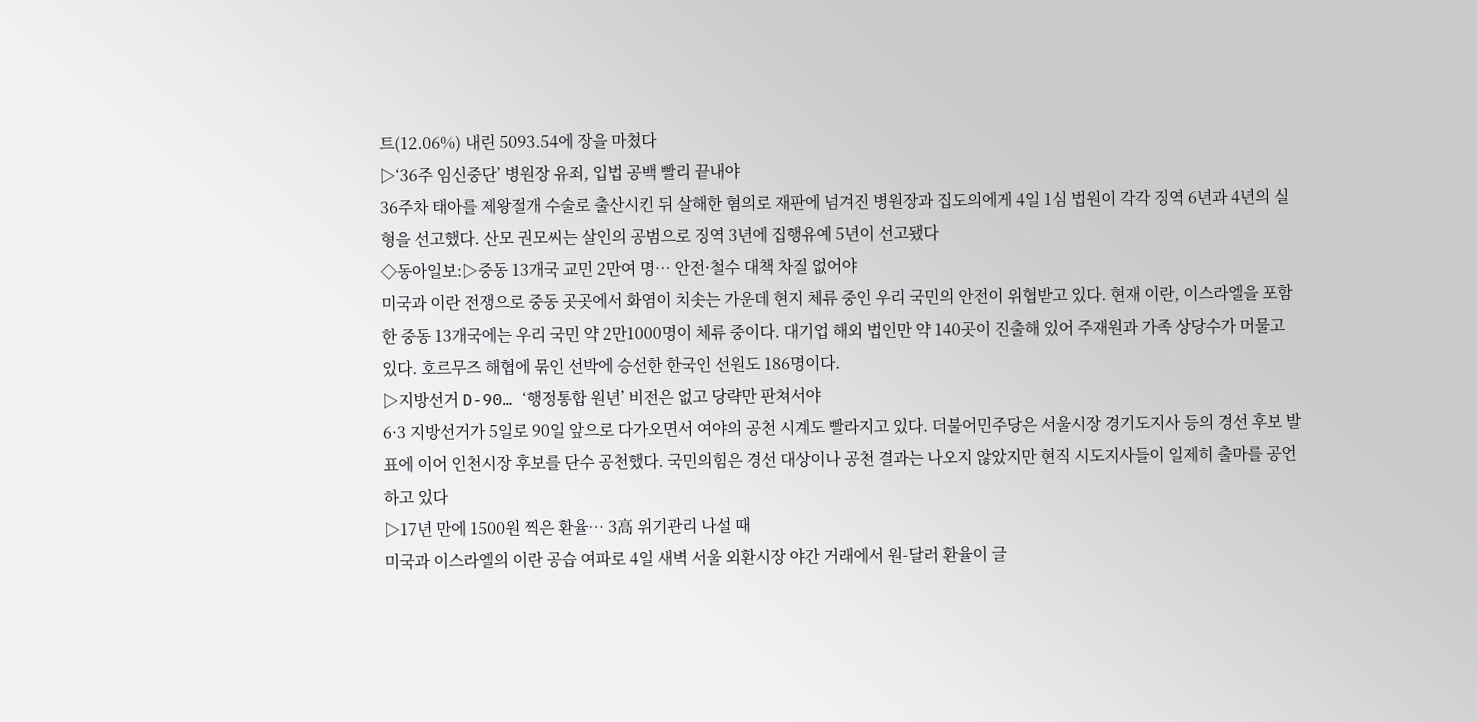트(12.06%) 내린 5093.54에 장을 마쳤다
▷‘36주 임신중단’ 병원장 유죄, 입법 공백 빨리 끝내야
36주차 태아를 제왕절개 수술로 출산시킨 뒤 살해한 혐의로 재판에 넘겨진 병원장과 집도의에게 4일 1심 법원이 각각 징역 6년과 4년의 실형을 선고했다. 산모 권모씨는 살인의 공범으로 징역 3년에 집행유예 5년이 선고됐다
◇동아일보:▷중동 13개국 교민 2만여 명… 안전·철수 대책 차질 없어야
미국과 이란 전쟁으로 중동 곳곳에서 화염이 치솟는 가운데 현지 체류 중인 우리 국민의 안전이 위협받고 있다. 현재 이란, 이스라엘을 포함한 중동 13개국에는 우리 국민 약 2만1000명이 체류 중이다. 대기업 해외 법인만 약 140곳이 진출해 있어 주재원과 가족 상당수가 머물고 있다. 호르무즈 해협에 묶인 선박에 승선한 한국인 선원도 186명이다.
▷지방선거 D-90… ‘행정통합 원년’ 비전은 없고 당략만 판쳐서야
6·3 지방선거가 5일로 90일 앞으로 다가오면서 여야의 공천 시계도 빨라지고 있다. 더불어민주당은 서울시장 경기도지사 등의 경선 후보 발표에 이어 인천시장 후보를 단수 공천했다. 국민의힘은 경선 대상이나 공천 결과는 나오지 않았지만 현직 시도지사들이 일제히 출마를 공언하고 있다
▷17년 만에 1500원 찍은 환율… 3高 위기관리 나설 때
미국과 이스라엘의 이란 공습 여파로 4일 새벽 서울 외환시장 야간 거래에서 원-달러 환율이 글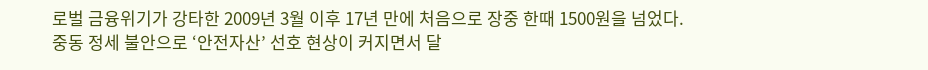로벌 금융위기가 강타한 2009년 3월 이후 17년 만에 처음으로 장중 한때 1500원을 넘었다. 중동 정세 불안으로 ‘안전자산’ 선호 현상이 커지면서 달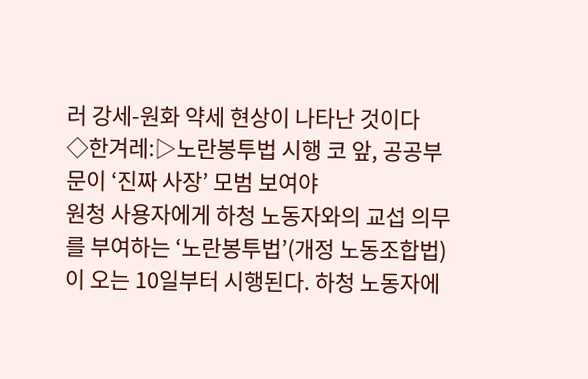러 강세-원화 약세 현상이 나타난 것이다
◇한겨레:▷노란봉투법 시행 코 앞, 공공부문이 ‘진짜 사장’ 모범 보여야
원청 사용자에게 하청 노동자와의 교섭 의무를 부여하는 ‘노란봉투법’(개정 노동조합법)이 오는 10일부터 시행된다. 하청 노동자에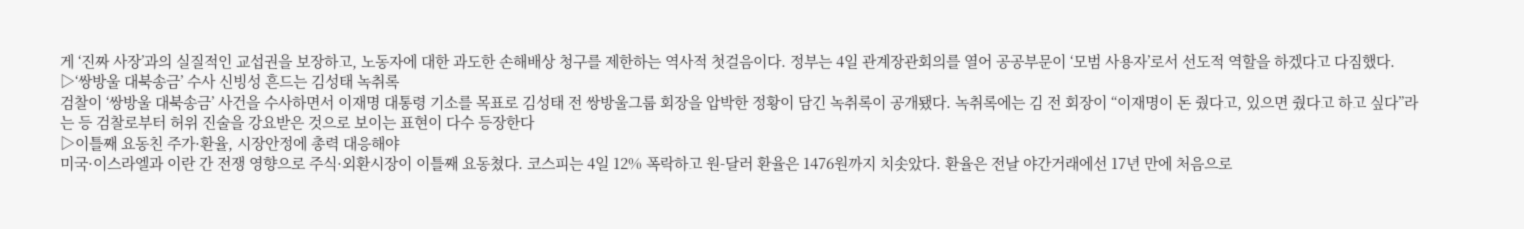게 ‘진짜 사장’과의 실질적인 교섭권을 보장하고, 노동자에 대한 과도한 손해배상 청구를 제한하는 역사적 첫걸음이다. 정부는 4일 관계장관회의를 열어 공공부문이 ‘모범 사용자’로서 선도적 역할을 하겠다고 다짐했다.
▷‘쌍방울 대북송금’ 수사 신빙성 흔드는 김성태 녹취록
검찰이 ‘쌍방울 대북송금’ 사건을 수사하면서 이재명 대통령 기소를 목표로 김성태 전 쌍방울그룹 회장을 압박한 정황이 담긴 녹취록이 공개됐다. 녹취록에는 김 전 회장이 “이재명이 돈 줬다고, 있으면 줬다고 하고 싶다”라는 등 검찰로부터 허위 진술을 강요받은 것으로 보이는 표현이 다수 등장한다
▷이틀째 요동친 주가·환율, 시장안정에 총력 대응해야
미국·이스라엘과 이란 간 전쟁 영향으로 주식·외환시장이 이틀째 요동쳤다. 코스피는 4일 12% 폭락하고 원-달러 환율은 1476원까지 치솟았다. 환율은 전날 야간거래에선 17년 만에 처음으로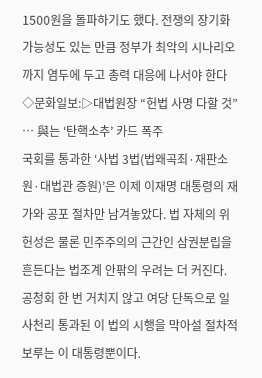1500원을 돌파하기도 했다. 전쟁의 장기화 가능성도 있는 만큼 정부가 최악의 시나리오까지 염두에 두고 총력 대응에 나서야 한다
◇문화일보:▷대법원장 “헌법 사명 다할 것” … 與는 ‘탄핵소추’ 카드 폭주
국회를 통과한 ‘사법 3법(법왜곡죄·재판소원·대법관 증원)’은 이제 이재명 대통령의 재가와 공포 절차만 남겨놓았다. 법 자체의 위헌성은 물론 민주주의의 근간인 삼권분립을 흔든다는 법조계 안팎의 우려는 더 커진다. 공청회 한 번 거치지 않고 여당 단독으로 일사천리 통과된 이 법의 시행을 막아설 절차적 보루는 이 대통령뿐이다.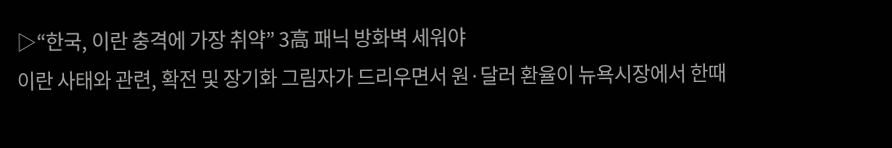▷“한국, 이란 충격에 가장 취약” 3高 패닉 방화벽 세워야
이란 사태와 관련, 확전 및 장기화 그림자가 드리우면서 원·달러 환율이 뉴욕시장에서 한때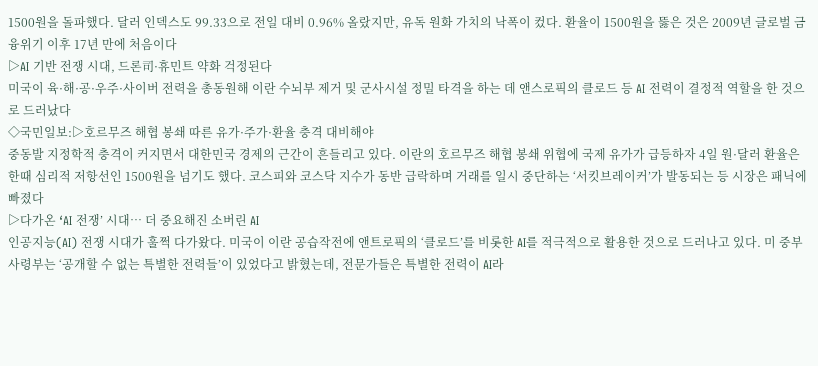1500원을 돌파했다. 달러 인덱스도 99.33으로 전일 대비 0.96% 올랐지만, 유독 원화 가치의 낙폭이 컸다. 환율이 1500원을 뚫은 것은 2009년 글로벌 금융위기 이후 17년 만에 처음이다
▷AI 기반 전쟁 시대, 드론司·휴민트 약화 걱정된다
미국이 육·해·공·우주·사이버 전력을 총동원해 이란 수뇌부 제거 및 군사시설 정밀 타격을 하는 데 앤스로픽의 클로드 등 AI 전력이 결정적 역할을 한 것으로 드러났다
◇국민일보:▷호르무즈 해협 봉쇄 따른 유가·주가·환율 충격 대비해야
중동발 지정학적 충격이 커지면서 대한민국 경제의 근간이 흔들리고 있다. 이란의 호르무즈 해협 봉쇄 위협에 국제 유가가 급등하자 4일 원·달러 환율은 한때 심리적 저항선인 1500원을 넘기도 했다. 코스피와 코스닥 지수가 동반 급락하며 거래를 일시 중단하는 ‘서킷브레이커’가 발동되는 등 시장은 패닉에 빠졌다
▷다가온 ‘AI 전쟁’ 시대… 더 중요해진 소버린 AI
인공지능(AI) 전쟁 시대가 훌쩍 다가왔다. 미국이 이란 공습작전에 앤트로픽의 ‘클로드’를 비롯한 AI를 적극적으로 활용한 것으로 드러나고 있다. 미 중부사령부는 ‘공개할 수 없는 특별한 전력들’이 있었다고 밝혔는데, 전문가들은 특별한 전력이 AI라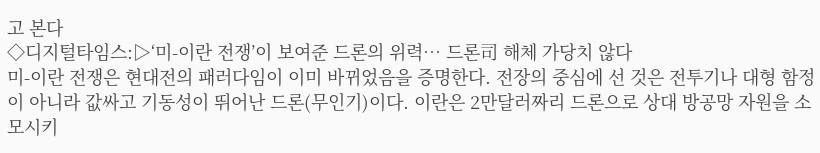고 본다
◇디지털타임스:▷‘미-이란 전쟁’이 보여준 드론의 위력… 드론司 해체 가당치 않다
미-이란 전쟁은 현대전의 패러다임이 이미 바뀌었음을 증명한다. 전장의 중심에 선 것은 전투기나 대형 함정이 아니라 값싸고 기동성이 뛰어난 드론(무인기)이다. 이란은 2만달러짜리 드론으로 상대 방공망 자원을 소모시키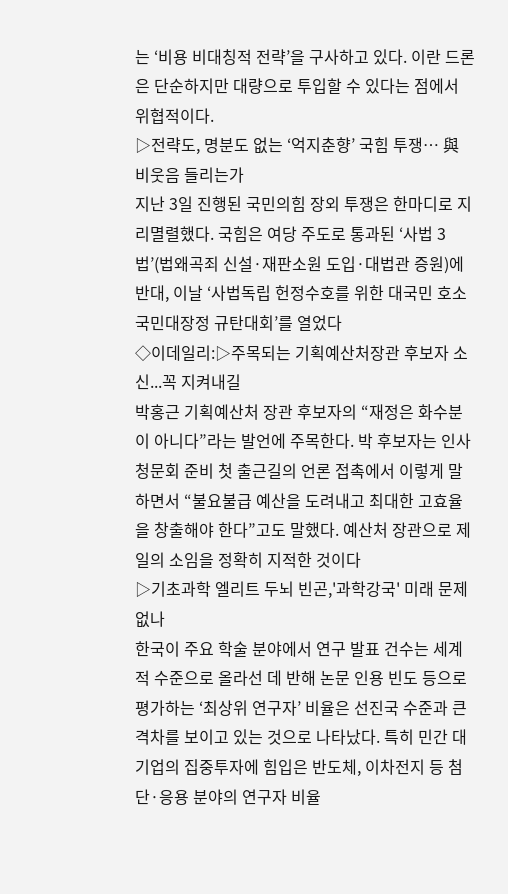는 ‘비용 비대칭적 전략’을 구사하고 있다. 이란 드론은 단순하지만 대량으로 투입할 수 있다는 점에서 위협적이다.
▷전략도, 명분도 없는 ‘억지춘향’ 국힘 투쟁… 與 비웃음 들리는가
지난 3일 진행된 국민의힘 장외 투쟁은 한마디로 지리멸렬했다. 국힘은 여당 주도로 통과된 ‘사법 3법’(법왜곡죄 신설·재판소원 도입·대법관 증원)에 반대, 이날 ‘사법독립 헌정수호를 위한 대국민 호소 국민대장정 규탄대회’를 열었다
◇이데일리:▷주목되는 기획예산처장관 후보자 소신...꼭 지켜내길
박홍근 기획예산처 장관 후보자의 “재정은 화수분이 아니다”라는 발언에 주목한다. 박 후보자는 인사청문회 준비 첫 출근길의 언론 접촉에서 이렇게 말하면서 “불요불급 예산을 도려내고 최대한 고효율을 창출해야 한다”고도 말했다. 예산처 장관으로 제일의 소임을 정확히 지적한 것이다
▷기초과학 엘리트 두뇌 빈곤,'과학강국' 미래 문제 없나
한국이 주요 학술 분야에서 연구 발표 건수는 세계적 수준으로 올라선 데 반해 논문 인용 빈도 등으로 평가하는 ‘최상위 연구자’ 비율은 선진국 수준과 큰 격차를 보이고 있는 것으로 나타났다. 특히 민간 대기업의 집중투자에 힘입은 반도체, 이차전지 등 첨단·응용 분야의 연구자 비율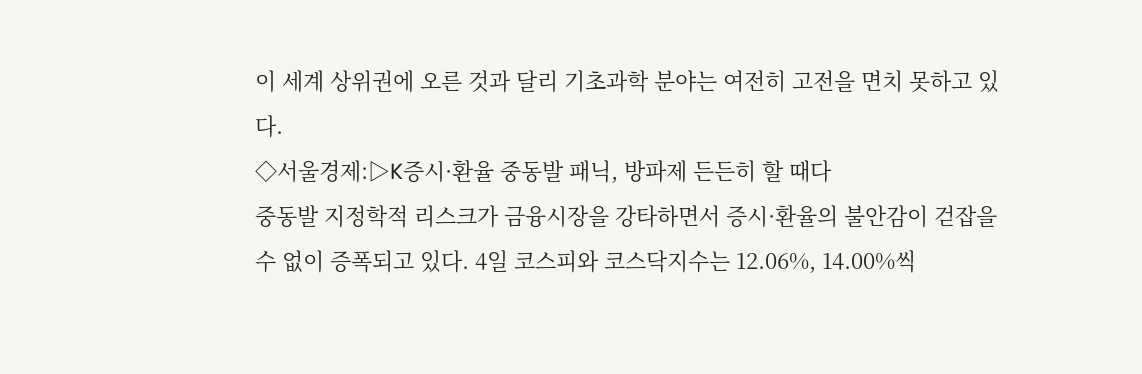이 세계 상위권에 오른 것과 달리 기초과학 분야는 여전히 고전을 면치 못하고 있다.
◇서울경제:▷K증시·환율 중동발 패닉, 방파제 든든히 할 때다
중동발 지정학적 리스크가 금융시장을 강타하면서 증시·환율의 불안감이 걷잡을 수 없이 증폭되고 있다. 4일 코스피와 코스닥지수는 12.06%, 14.00%씩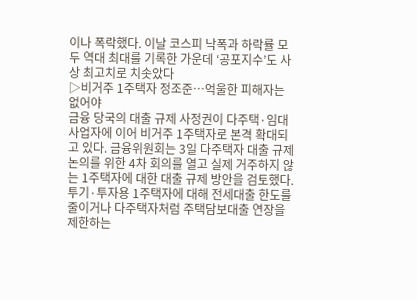이나 폭락했다. 이날 코스피 낙폭과 하락률 모두 역대 최대를 기록한 가운데 ‘공포지수’도 사상 최고치로 치솟았다
▷비거주 1주택자 정조준…억울한 피해자는 없어야
금융 당국의 대출 규제 사정권이 다주택·임대사업자에 이어 비거주 1주택자로 본격 확대되고 있다. 금융위원회는 3일 다주택자 대출 규제 논의를 위한 4차 회의를 열고 실제 거주하지 않는 1주택자에 대한 대출 규제 방안을 검토했다. 투기·투자용 1주택자에 대해 전세대출 한도를 줄이거나 다주택자처럼 주택담보대출 연장을 제한하는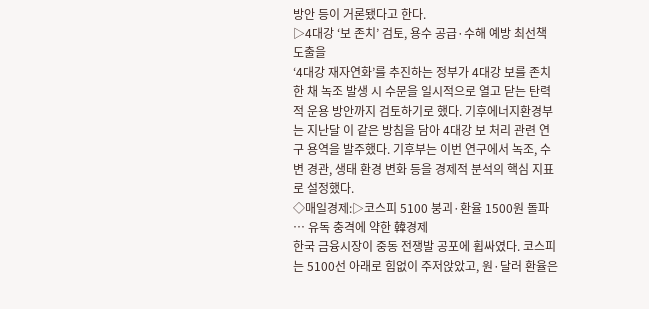방안 등이 거론됐다고 한다.
▷4대강 ‘보 존치’ 검토, 용수 공급·수해 예방 최선책 도출을
‘4대강 재자연화’를 추진하는 정부가 4대강 보를 존치한 채 녹조 발생 시 수문을 일시적으로 열고 닫는 탄력적 운용 방안까지 검토하기로 했다. 기후에너지환경부는 지난달 이 같은 방침을 담아 4대강 보 처리 관련 연구 용역을 발주했다. 기후부는 이번 연구에서 녹조, 수변 경관, 생태 환경 변화 등을 경제적 분석의 핵심 지표로 설정했다.
◇매일경제:▷코스피 5100 붕괴·환율 1500원 돌파 … 유독 충격에 약한 韓경제
한국 금융시장이 중동 전쟁발 공포에 휩싸였다. 코스피는 5100선 아래로 힘없이 주저앉았고, 원·달러 환율은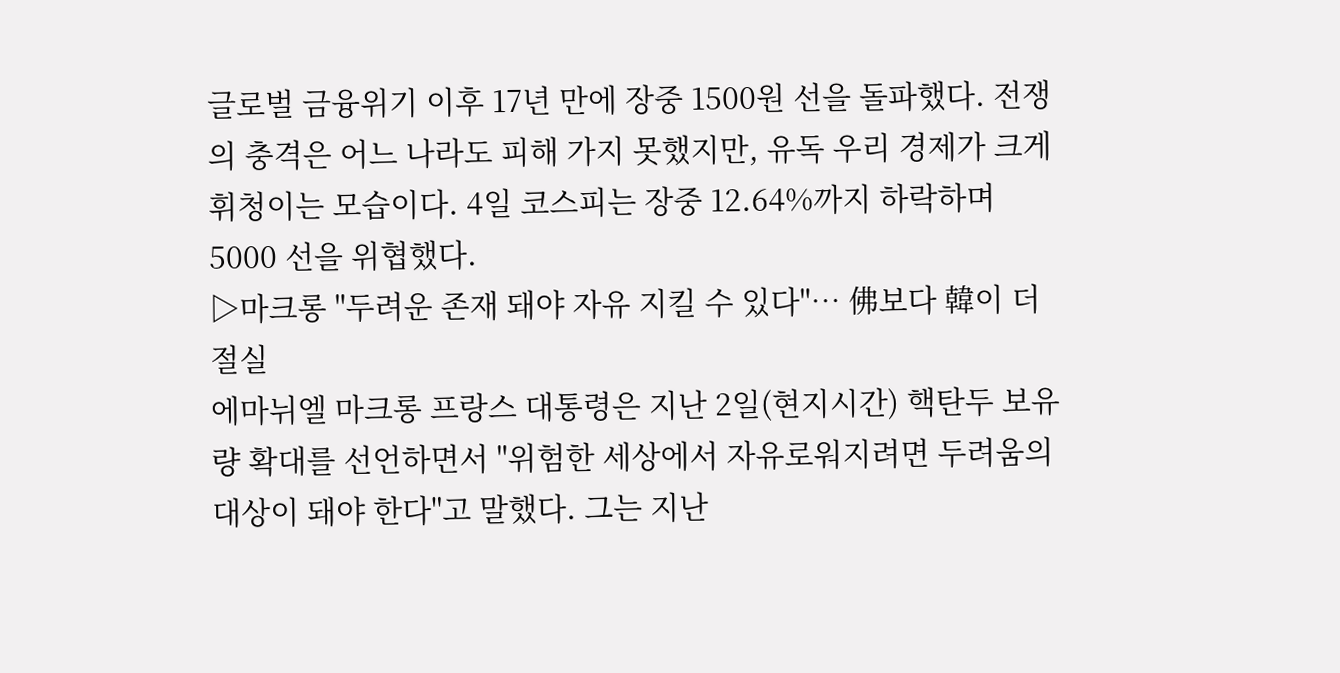글로벌 금융위기 이후 17년 만에 장중 1500원 선을 돌파했다. 전쟁의 충격은 어느 나라도 피해 가지 못했지만, 유독 우리 경제가 크게 휘청이는 모습이다. 4일 코스피는 장중 12.64%까지 하락하며 5000 선을 위협했다.
▷마크롱 "두려운 존재 돼야 자유 지킬 수 있다"… 佛보다 韓이 더 절실
에마뉘엘 마크롱 프랑스 대통령은 지난 2일(현지시간) 핵탄두 보유량 확대를 선언하면서 "위험한 세상에서 자유로워지려면 두려움의 대상이 돼야 한다"고 말했다. 그는 지난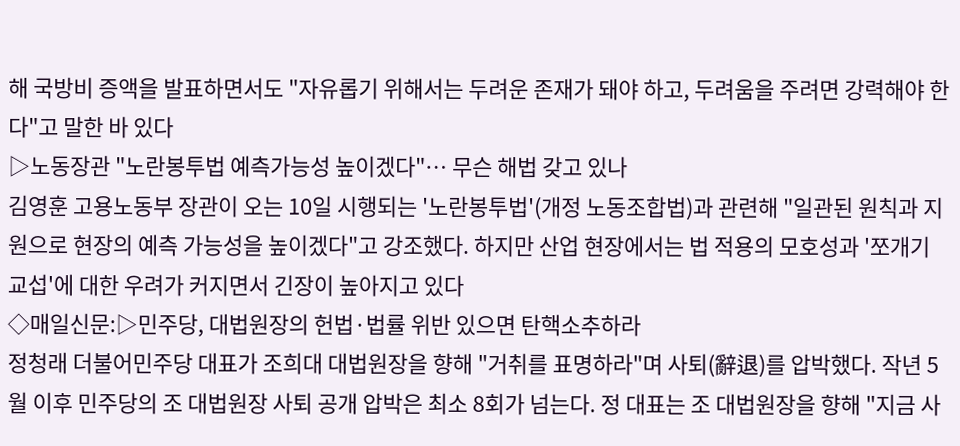해 국방비 증액을 발표하면서도 "자유롭기 위해서는 두려운 존재가 돼야 하고, 두려움을 주려면 강력해야 한다"고 말한 바 있다
▷노동장관 "노란봉투법 예측가능성 높이겠다"… 무슨 해법 갖고 있나
김영훈 고용노동부 장관이 오는 10일 시행되는 '노란봉투법'(개정 노동조합법)과 관련해 "일관된 원칙과 지원으로 현장의 예측 가능성을 높이겠다"고 강조했다. 하지만 산업 현장에서는 법 적용의 모호성과 '쪼개기 교섭'에 대한 우려가 커지면서 긴장이 높아지고 있다
◇매일신문:▷민주당, 대법원장의 헌법·법률 위반 있으면 탄핵소추하라
정청래 더불어민주당 대표가 조희대 대법원장을 향해 "거취를 표명하라"며 사퇴(辭退)를 압박했다. 작년 5월 이후 민주당의 조 대법원장 사퇴 공개 압박은 최소 8회가 넘는다. 정 대표는 조 대법원장을 향해 "지금 사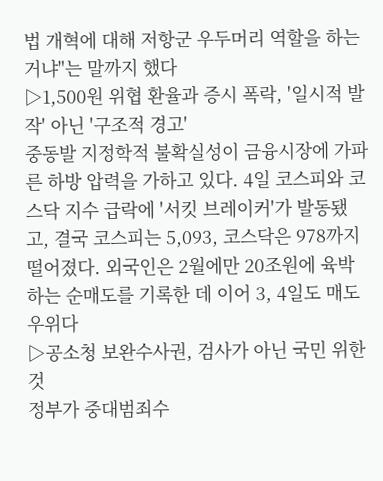법 개혁에 대해 저항군 우두머리 역할을 하는 거냐"는 말까지 했다
▷1,500원 위협 환율과 증시 폭락, '일시적 발작' 아닌 '구조적 경고'
중동발 지정학적 불확실성이 금융시장에 가파른 하방 압력을 가하고 있다. 4일 코스피와 코스닥 지수 급락에 '서킷 브레이커'가 발동됐고, 결국 코스피는 5,093, 코스닥은 978까지 떨어졌다. 외국인은 2월에만 20조원에 육박하는 순매도를 기록한 데 이어 3, 4일도 매도 우위다
▷공소청 보완수사권, 검사가 아닌 국민 위한 것
정부가 중대범죄수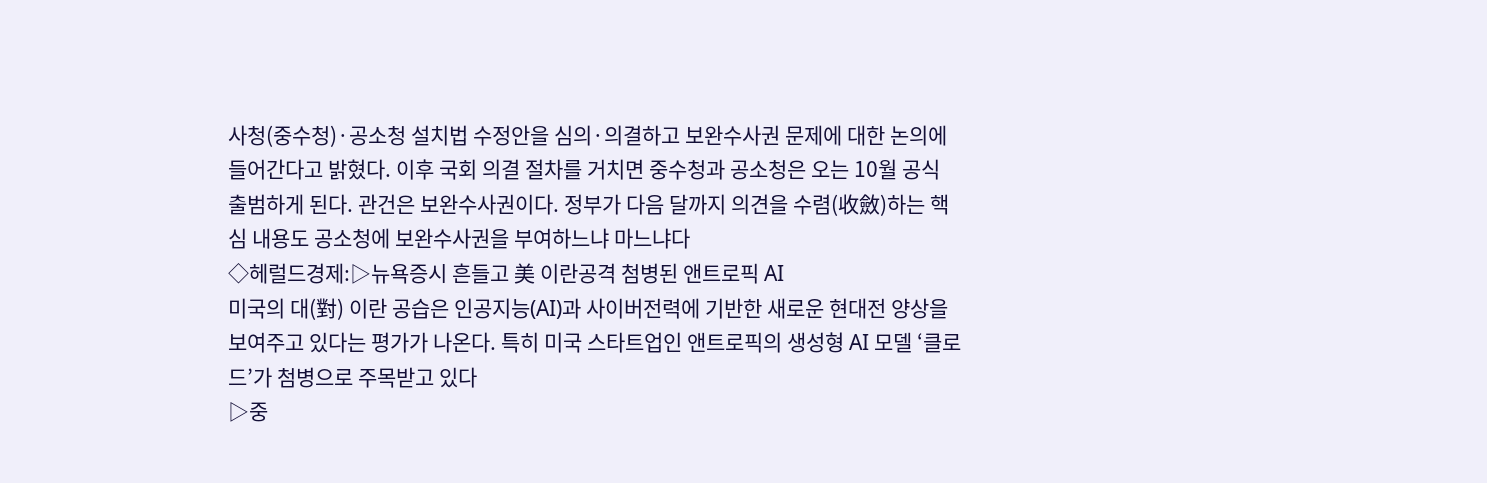사청(중수청)·공소청 설치법 수정안을 심의·의결하고 보완수사권 문제에 대한 논의에 들어간다고 밝혔다. 이후 국회 의결 절차를 거치면 중수청과 공소청은 오는 10월 공식 출범하게 된다. 관건은 보완수사권이다. 정부가 다음 달까지 의견을 수렴(收斂)하는 핵심 내용도 공소청에 보완수사권을 부여하느냐 마느냐다
◇헤럴드경제:▷뉴욕증시 흔들고 美 이란공격 첨병된 앤트로픽 AI
미국의 대(對) 이란 공습은 인공지능(AI)과 사이버전력에 기반한 새로운 현대전 양상을 보여주고 있다는 평가가 나온다. 특히 미국 스타트업인 앤트로픽의 생성형 AI 모델 ‘클로드’가 첨병으로 주목받고 있다
▷중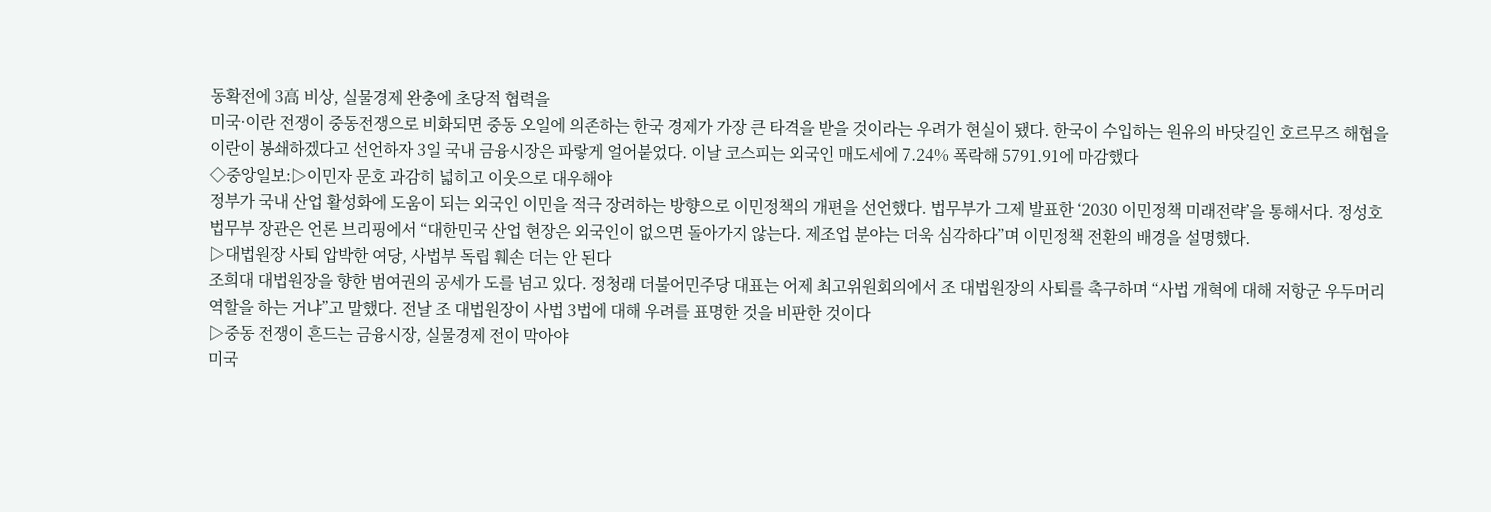동확전에 3高 비상, 실물경제 완충에 초당적 협력을
미국·이란 전쟁이 중동전쟁으로 비화되면 중동 오일에 의존하는 한국 경제가 가장 큰 타격을 받을 것이라는 우려가 현실이 됐다. 한국이 수입하는 원유의 바닷길인 호르무즈 해협을 이란이 봉쇄하겠다고 선언하자 3일 국내 금융시장은 파랗게 얼어붙었다. 이날 코스피는 외국인 매도세에 7.24% 폭락해 5791.91에 마감했다
◇중앙일보:▷이민자 문호 과감히 넓히고 이웃으로 대우해야
정부가 국내 산업 활성화에 도움이 되는 외국인 이민을 적극 장려하는 방향으로 이민정책의 개편을 선언했다. 법무부가 그제 발표한 ‘2030 이민정책 미래전략’을 통해서다. 정성호 법무부 장관은 언론 브리핑에서 “대한민국 산업 현장은 외국인이 없으면 돌아가지 않는다. 제조업 분야는 더욱 심각하다”며 이민정책 전환의 배경을 설명했다.
▷대법원장 사퇴 압박한 여당, 사법부 독립 훼손 더는 안 된다
조희대 대법원장을 향한 범여권의 공세가 도를 넘고 있다. 정청래 더불어민주당 대표는 어제 최고위원회의에서 조 대법원장의 사퇴를 촉구하며 “사법 개혁에 대해 저항군 우두머리 역할을 하는 거냐”고 말했다. 전날 조 대법원장이 사법 3법에 대해 우려를 표명한 것을 비판한 것이다
▷중동 전쟁이 흔드는 금융시장, 실물경제 전이 막아야
미국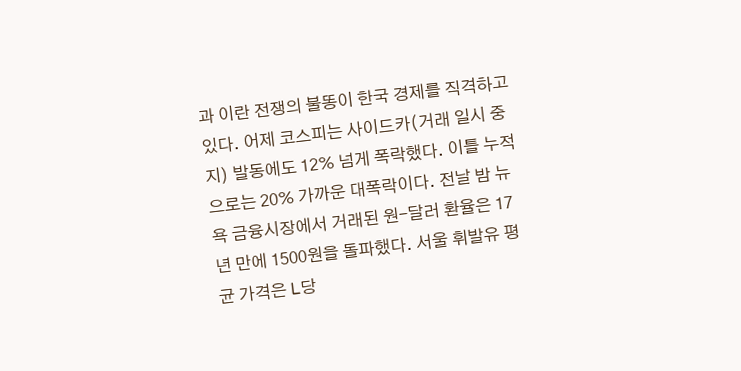과 이란 전쟁의 불똥이 한국 경제를 직격하고 있다. 어제 코스피는 사이드카(거래 일시 중지) 발동에도 12% 넘게 폭락했다. 이틀 누적으로는 20% 가까운 대폭락이다. 전날 밤 뉴욕 금융시장에서 거래된 원-달러 환율은 17년 만에 1500원을 돌파했다. 서울 휘발유 평균 가격은 L당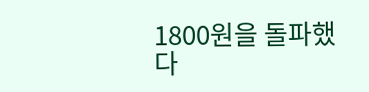1800원을 돌파했다